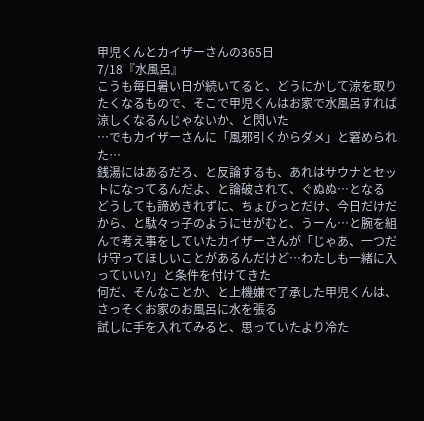甲児くんとカイザーさんの365日
7/18『水風呂』
こうも毎日暑い日が続いてると、どうにかして涼を取りたくなるもので、そこで甲児くんはお家で水風呂すれば涼しくなるんじゃないか、と閃いた
…でもカイザーさんに「風邪引くからダメ」と窘められた…
銭湯にはあるだろ、と反論するも、あれはサウナとセットになってるんだよ、と論破されて、ぐぬぬ…となる
どうしても諦めきれずに、ちょびっとだけ、今日だけだから、と駄々っ子のようにせがむと、うーん…と腕を組んで考え事をしていたカイザーさんが「じゃあ、一つだけ守ってほしいことがあるんだけど…わたしも一緒に入っていい?」と条件を付けてきた
何だ、そんなことか、と上機嫌で了承した甲児くんは、さっそくお家のお風呂に水を張る
試しに手を入れてみると、思っていたより冷た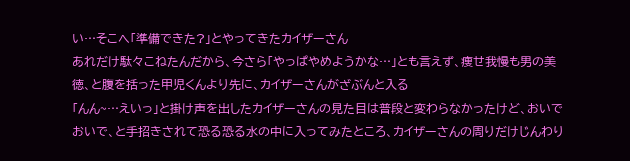い…そこへ「準備できた?」とやってきたカイザーさん
あれだけ駄々こねたんだから、今さら「やっぱやめようかな…」とも言えず、痩せ我慢も男の美徳、と腹を括った甲児くんより先に、カイザーさんがざぶんと入る
「んん~…えいっ」と掛け声を出したカイザーさんの見た目は普段と変わらなかったけど、おいでおいで、と手招きされて恐る恐る水の中に入ってみたところ、カイザーさんの周りだけじんわり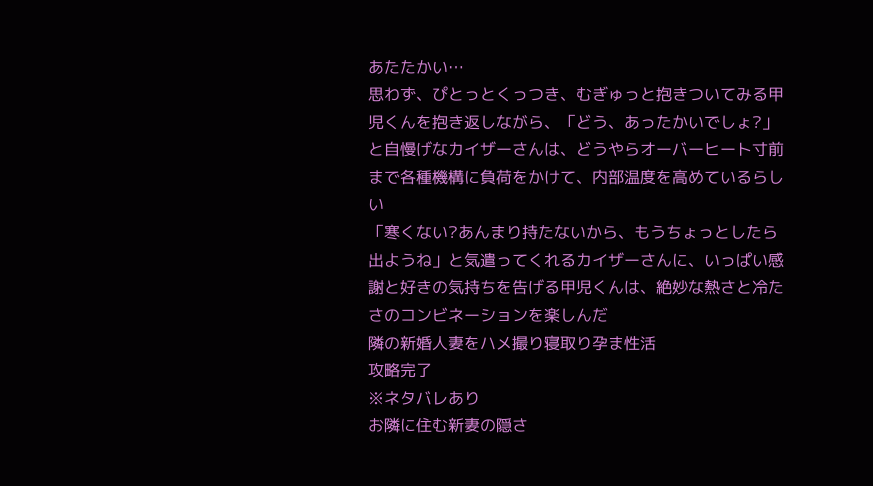あたたかい…
思わず、ぴとっとくっつき、むぎゅっと抱きついてみる甲児くんを抱き返しながら、「どう、あったかいでしょ?」と自慢げなカイザーさんは、どうやらオーバーヒート寸前まで各種機構に負荷をかけて、内部温度を高めているらしい
「寒くない?あんまり持たないから、もうちょっとしたら出ようね」と気遣ってくれるカイザーさんに、いっぱい感謝と好きの気持ちを告げる甲児くんは、絶妙な熱さと冷たさのコンビネーションを楽しんだ
隣の新婚人妻をハメ撮り寝取り孕ま性活
攻略完了
※ネタバレあり
お隣に住む新妻の隠さ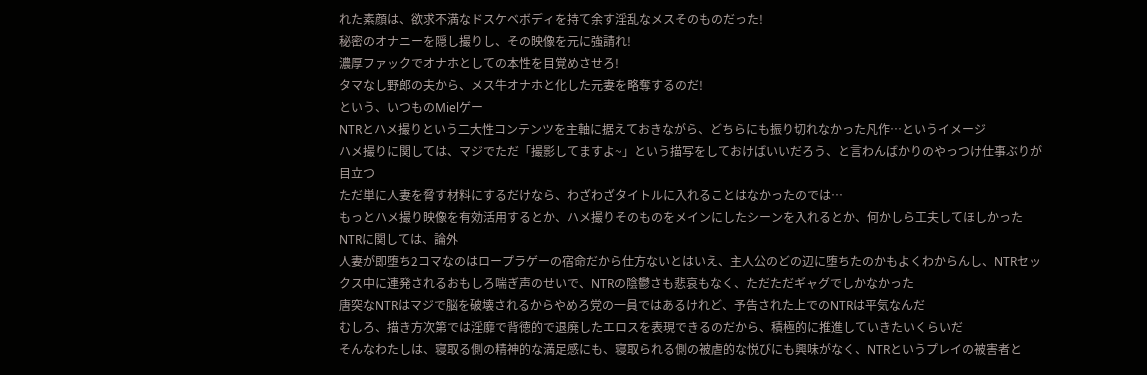れた素顔は、欲求不満なドスケベボディを持て余す淫乱なメスそのものだった!
秘密のオナニーを隠し撮りし、その映像を元に強請れ!
濃厚ファックでオナホとしての本性を目覚めさせろ!
タマなし野郎の夫から、メス牛オナホと化した元妻を略奪するのだ!
という、いつものMielゲー
NTRとハメ撮りという二大性コンテンツを主軸に据えておきながら、どちらにも振り切れなかった凡作…というイメージ
ハメ撮りに関しては、マジでただ「撮影してますよ~」という描写をしておけばいいだろう、と言わんばかりのやっつけ仕事ぶりが目立つ
ただ単に人妻を脅す材料にするだけなら、わざわざタイトルに入れることはなかったのでは…
もっとハメ撮り映像を有効活用するとか、ハメ撮りそのものをメインにしたシーンを入れるとか、何かしら工夫してほしかった
NTRに関しては、論外
人妻が即堕ち2コマなのはロープラゲーの宿命だから仕方ないとはいえ、主人公のどの辺に堕ちたのかもよくわからんし、NTRセックス中に連発されるおもしろ喘ぎ声のせいで、NTRの陰鬱さも悲哀もなく、ただただギャグでしかなかった
唐突なNTRはマジで脳を破壊されるからやめろ党の一員ではあるけれど、予告された上でのNTRは平気なんだ
むしろ、描き方次第では淫靡で背徳的で退廃したエロスを表現できるのだから、積極的に推進していきたいくらいだ
そんなわたしは、寝取る側の精神的な満足感にも、寝取られる側の被虐的な悦びにも興味がなく、NTRというプレイの被害者と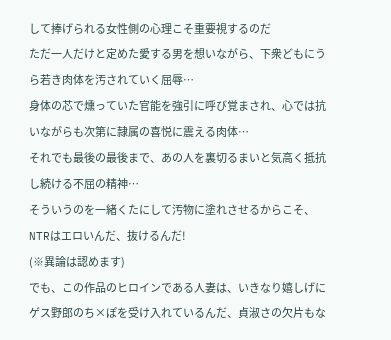して捧げられる女性側の心理こそ重要視するのだ
ただ一人だけと定めた愛する男を想いながら、下衆どもにうら若き肉体を汚されていく屈辱…
身体の芯で燻っていた官能を強引に呼び覚まされ、心では抗いながらも次第に隷属の喜悦に震える肉体…
それでも最後の最後まで、あの人を裏切るまいと気高く抵抗し続ける不屈の精神…
そういうのを一緒くたにして汚物に塗れさせるからこそ、NTRはエロいんだ、抜けるんだ!
(※異論は認めます)
でも、この作品のヒロインである人妻は、いきなり嬉しげにゲス野郎のち×ぽを受け入れているんだ、貞淑さの欠片もな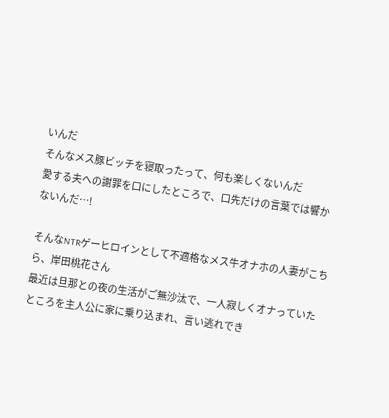いんだ
そんなメス豚ビッチを寝取ったって、何も楽しくないんだ
愛する夫への謝罪を口にしたところで、口先だけの言葉では響かないんだ…!

そんなNTRゲーヒロインとして不適格なメス牛オナホの人妻がこちら、岸田桃花さん
最近は旦那との夜の生活がご無沙汰で、一人寂しくオナっていたところを主人公に家に乗り込まれ、言い逃れでき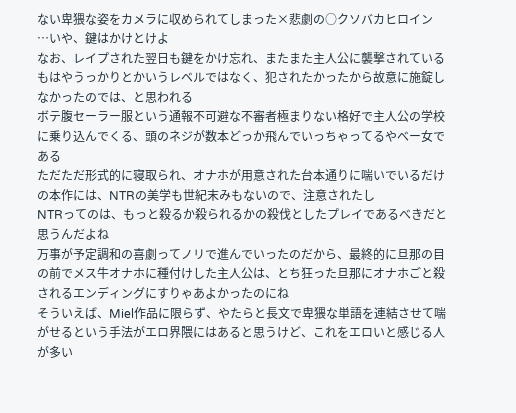ない卑猥な姿をカメラに収められてしまった×悲劇の○クソバカヒロイン
…いや、鍵はかけとけよ
なお、レイプされた翌日も鍵をかけ忘れ、またまた主人公に襲撃されている
もはやうっかりとかいうレベルではなく、犯されたかったから故意に施錠しなかったのでは、と思われる
ボテ腹セーラー服という通報不可避な不審者極まりない格好で主人公の学校に乗り込んでくる、頭のネジが数本どっか飛んでいっちゃってるやべー女である
ただただ形式的に寝取られ、オナホが用意された台本通りに喘いでいるだけの本作には、NTRの美学も世紀末みもないので、注意されたし
NTRってのは、もっと殺るか殺られるかの殺伐としたプレイであるべきだと思うんだよね
万事が予定調和の喜劇ってノリで進んでいったのだから、最終的に旦那の目の前でメス牛オナホに種付けした主人公は、とち狂った旦那にオナホごと殺されるエンディングにすりゃあよかったのにね
そういえば、Miel作品に限らず、やたらと長文で卑猥な単語を連結させて喘がせるという手法がエロ界隈にはあると思うけど、これをエロいと感じる人が多い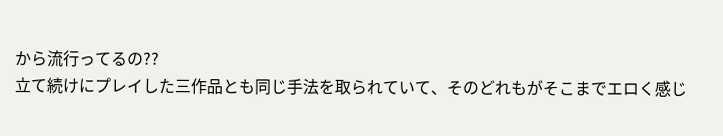から流行ってるの??
立て続けにプレイした三作品とも同じ手法を取られていて、そのどれもがそこまでエロく感じ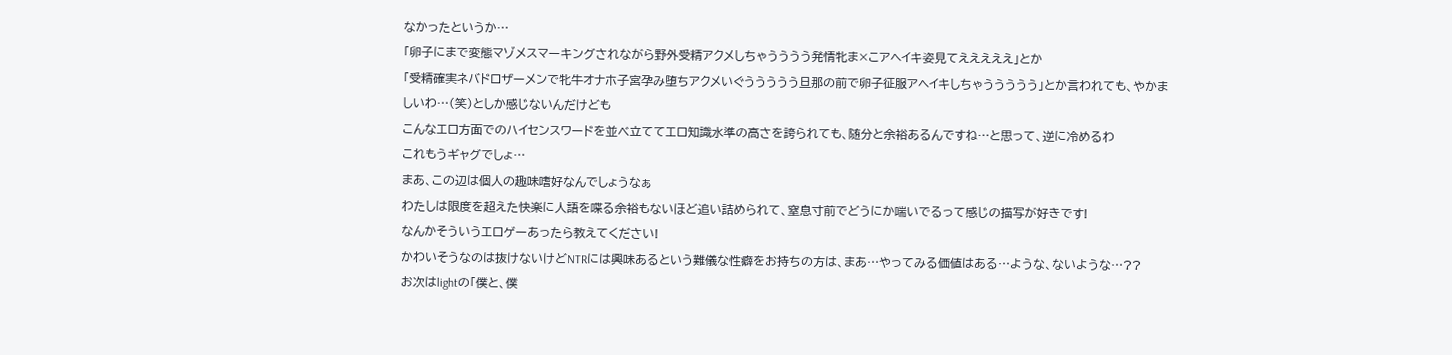なかったというか…
「卵子にまで変態マゾメスマーキングされながら野外受精アクメしちゃうううう発情牝ま×こアヘイキ姿見てえええええ」とか
「受精確実ネバドロザーメンで牝牛オナホ子宮孕み堕ちアクメいぐううううう旦那の前で卵子征服アヘイキしちゃううううう」とか言われても、やかましいわ…(笑)としか感じないんだけども
こんなエロ方面でのハイセンスワードを並べ立ててエロ知識水準の高さを誇られても、随分と余裕あるんですね…と思って、逆に冷めるわ
これもうギャグでしょ…
まあ、この辺は個人の趣味嗜好なんでしょうなぁ
わたしは限度を超えた快楽に人語を喋る余裕もないほど追い詰められて、窒息寸前でどうにか喘いでるって感じの描写が好きです!
なんかそういうエロゲーあったら教えてください!
かわいそうなのは抜けないけどNTRには興味あるという難儀な性癖をお持ちの方は、まあ…やってみる価値はある…ような、ないような…??
お次はlightの「僕と、僕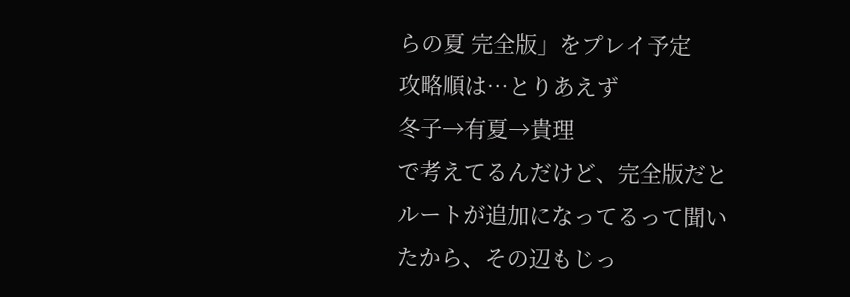らの夏 完全版」をプレイ予定
攻略順は…とりあえず
冬子→有夏→貴理
で考えてるんだけど、完全版だとルートが追加になってるって聞いたから、その辺もじっ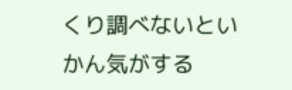くり調べないといかん気がする